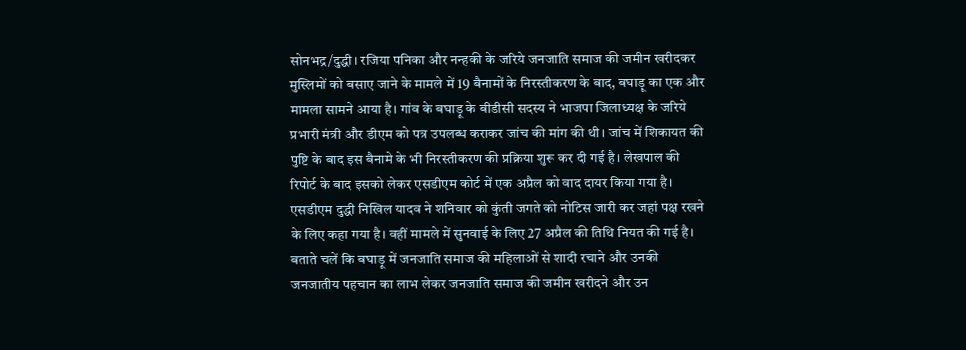सोनभद्र/दुद्धी। रजिया पनिका और नन्हकी के जरिये जनजाति समाज की जमीन खरीदकर मुस्लिमों को बसाए जाने के मामले में 19 बैनामों के निरस्तीकरण के बाद, बघाड़ू का एक और मामला सामने आया है। गांव के बघाड़ू के बीडीसी सदस्य ने भाजपा जिलाध्यक्ष के जरिये प्रभारी मंत्री और डीएम को पत्र उपलब्ध कराकर जांच की मांग की थी। जांच में शिकायत की पुष्टि के बाद इस बैनामे के भी निरस्तीकरण की प्रक्रिया शुरू कर दी गई है। लेखपाल की रिपोर्ट के बाद इसको लेकर एसडीएम कोर्ट में एक अप्रैल को वाद दायर किया गया है। एसडीएम दुद्धी निखिल यादव ने शनिवार को कुंती जगते को नोटिस जारी कर जहां पक्ष रखने के लिए कहा गया है। वहीं मामले में सुनवाई के लिए 27 अप्रैल की तिथि नियत की गई है।
बताते चलें कि बघाड़ू में जनजाति समाज की महिलाओं से शादी रचाने और उनकी जनजातीय पहचान का लाभ लेकर जनजाति समाज की जमीन खरीदने और उन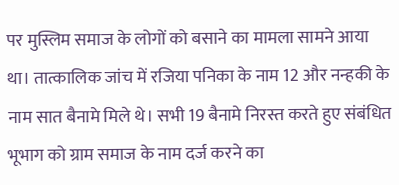पर मुस्लिम समाज के लोगों को बसाने का मामला सामने आया था। तात्कालिक जांच में रजिया पनिका के नाम 12 और नन्हकी के नाम सात बैनामे मिले थे। सभी 19 बैनामे निरस्त करते हुए संबंधित भूभाग को ग्राम समाज के नाम दर्ज करने का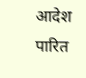आदेश पारित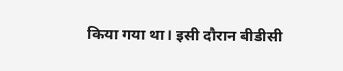किया गया था। इसी दौरान बीडीसी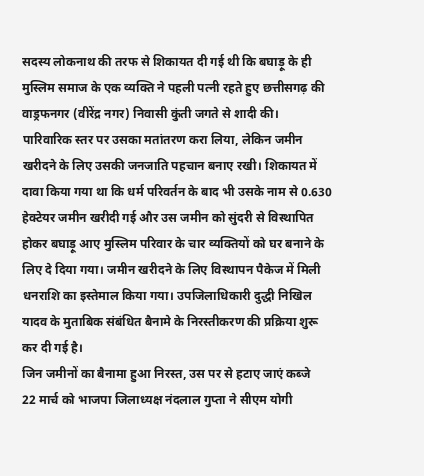सदस्य लोकनाथ की तरफ से शिकायत दी गई थी कि बघाड़ू के ही मुस्लिम समाज के एक व्यक्ति ने पहली पत्नी रहते हुए छत्तीसगढ़ की वाड्रफनगर (वीरेंद्र नगर) निवासी कुंती जगते से शादी की।
पारिवारिक स्तर पर उसका मतांतरण करा लिया, लेकिन जमीन खरीदने के लिए उसकी जनजाति पहचान बनाए रखी। शिकायत में दावा किया गया था कि धर्म परिवर्तन के बाद भी उसके नाम से 0.630 हेक्टेयर जमीन खरीदी गई और उस जमीन को सुंदरी से विस्थापित होकर बघाड़ू आए मुस्लिम परिवार के चार व्यक्तियों को घर बनाने के लिए दे दिया गया। जमीन खरीदने के लिए विस्थापन पैकेज में मिली धनराशि का इस्तेमाल किया गया। उपजिलाधिकारी दुद्धी निखिल यादव के मुताबिक संबंधित बैनामे के निरस्तीकरण की प्रक्रिया शुरू कर दी गई है।
जिन जमीनों का बैनामा हुआ निरस्त, उस पर से हटाए जाएं कब्जे
22 मार्च को भाजपा जिलाध्यक्ष नंदलाल गुप्ता ने सीएम योगी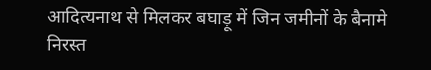आदित्यनाथ से मिलकर बघाड़ू में जिन जमीनों के बैनामे निरस्त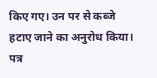किए गए। उन पर से कब्जे हटाए जाने का अनुरोध किया। पत्र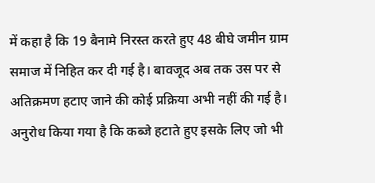में कहा है कि 19 बैनामे निरस्त करते हुए 48 बीघे जमीन ग्राम समाज में निहित कर दी गई है। बावजूद अब तक उस पर से अतिक्रमण हटाए जाने की कोई प्रक्रिया अभी नहीं की गई है। अनुरोध किया गया है कि कब्जे हटाते हुए इसके लिए जो भी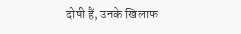दोषी हैं, उनके खिलाफ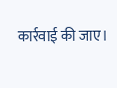कार्रवाई की जाए।